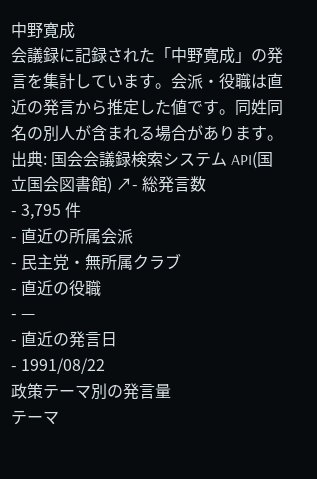中野寛成
会議録に記録された「中野寛成」の発言を集計しています。会派・役職は直近の発言から推定した値です。同姓同名の別人が含まれる場合があります。
出典: 国会会議録検索システム API(国立国会図書館) ↗- 総発言数
- 3,795 件
- 直近の所属会派
- 民主党・無所属クラブ
- 直近の役職
- —
- 直近の発言日
- 1991/08/22
政策テーマ別の発言量
テーマ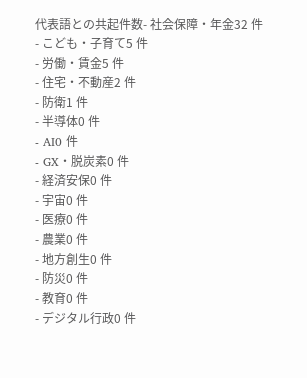代表語との共起件数- 社会保障・年金32 件
- こども・子育て5 件
- 労働・賃金5 件
- 住宅・不動産2 件
- 防衛1 件
- 半導体0 件
- AI0 件
- GX・脱炭素0 件
- 経済安保0 件
- 宇宙0 件
- 医療0 件
- 農業0 件
- 地方創生0 件
- 防災0 件
- 教育0 件
- デジタル行政0 件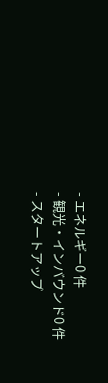- エネルギー0 件
- 観光・インバウンド0 件
- スタートアップ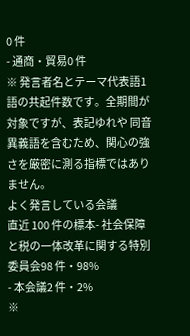0 件
- 通商・貿易0 件
※ 発言者名とテーマ代表語1語の共起件数です。全期間が対象ですが、表記ゆれや 同音異義語を含むため、関心の強さを厳密に測る指標ではありません。
よく発言している会議
直近 100 件の標本- 社会保障と税の一体改革に関する特別委員会98 件・98%
- 本会議2 件・2%
※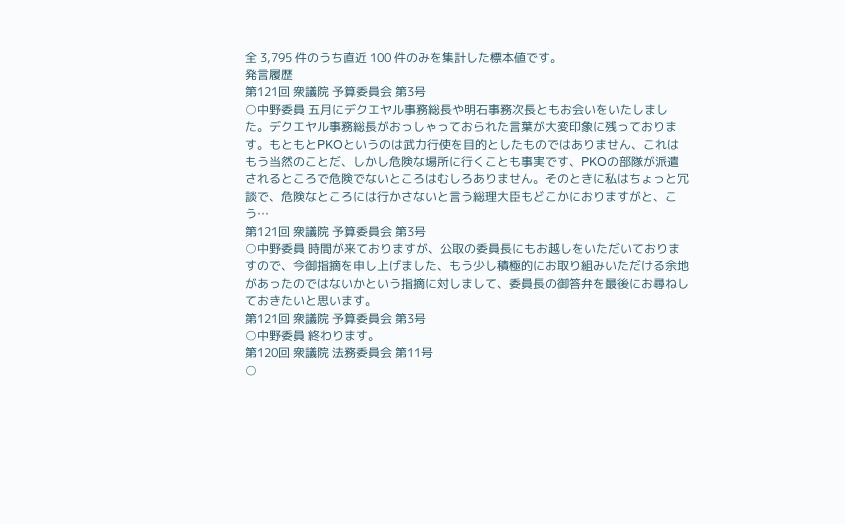全 3,795 件のうち直近 100 件のみを集計した標本値です。
発言履歴
第121回 衆議院 予算委員会 第3号
○中野委員 五月にデクエヤル事務総長や明石事務次長ともお会いをいたしました。デクエヤル事務総長がおっしゃっておられた言葉が大変印象に残っております。もともとPKOというのは武力行使を目的としたものではありません、これはもう当然のことだ、しかし危険な場所に行くことも事実です、PKOの部隊が派遣されるところで危険でないところはむしろありません。そのときに私はちょっと冗談で、危険なところには行かさないと言う総理大臣もどこかにおりますがと、こう…
第121回 衆議院 予算委員会 第3号
○中野委員 時間が来ておりますが、公取の委員長にもお越しをいただいておりますので、今御指摘を申し上げました、もう少し積極的にお取り組みいただける余地があったのではないかという指摘に対しまして、委員長の御答弁を最後にお尋ねしておきたいと思います。
第121回 衆議院 予算委員会 第3号
○中野委員 終わります。
第120回 衆議院 法務委員会 第11号
○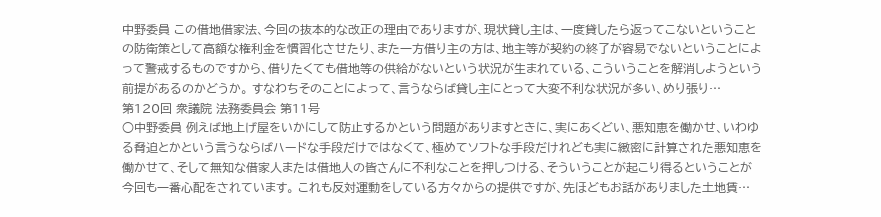中野委員 この借地借家法、今回の抜本的な改正の理由でありますが、現状貸し主は、一度貸したら返ってこないということの防衛策として高額な権利金を慣習化させたり、また一方借り主の方は、地主等が契約の終了が容易でないということによって警戒するものですから、借りたくても借地等の供給がないという状況が生まれている、こういうことを解消しようという前提があるのかどうか。 すなわちそのことによって、言うならば貸し主にとって大変不利な状況が多い、めり張り…
第120回 衆議院 法務委員会 第11号
○中野委員 例えば地上げ屋をいかにして防止するかという問題がありますときに、実にあくどい、悪知恵を働かせ、いわゆる脅迫とかという言うならばハードな手段だけではなくて、極めてソフトな手段だけれども実に緻密に計算された悪知恵を働かせて、そして無知な借家人または借地人の皆さんに不利なことを押しつける、そういうことが起こり得るということが今回も一番心配をされています。 これも反対運動をしている方々からの提供ですが、先ほどもお話がありました土地賃…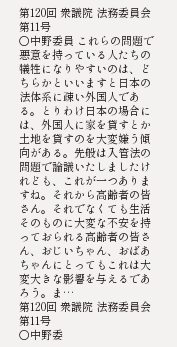第120回 衆議院 法務委員会 第11号
○中野委員 これらの問題で悪意を持っている人たちの犠牲になりやすいのは、どちらかといいますと日本の法体系に疎い外国人である。とりわけ日本の場合には、外国人に家を貸すとか土地を貸すのを大変嫌う傾向がある。先般は入管法の問題で論議いたしましたけれども、これが一つありますね。それから高齢者の皆さん。それでなくても生活そのものに大変な不安を持っておられる高齢者の皆さん、おじいちゃん、おばあちゃんにとってもこれは大変大きな影響を与えるであろう。ま…
第120回 衆議院 法務委員会 第11号
○中野委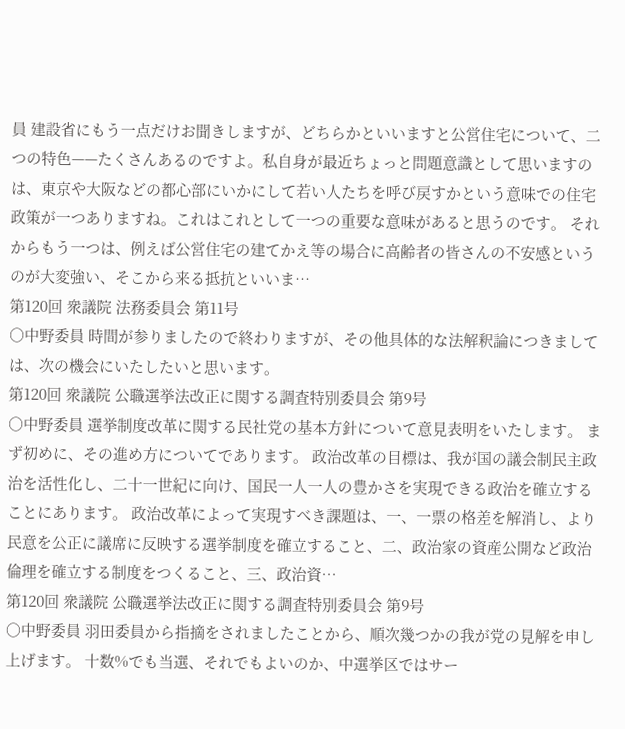員 建設省にもう一点だけお聞きしますが、どちらかといいますと公営住宅について、二つの特色——たくさんあるのですよ。私自身が最近ちょっと問題意識として思いますのは、東京や大阪などの都心部にいかにして若い人たちを呼び戻すかという意味での住宅政策が一つありますね。これはこれとして一つの重要な意味があると思うのです。 それからもう一つは、例えば公営住宅の建てかえ等の場合に高齢者の皆さんの不安感というのが大変強い、そこから来る抵抗といいま…
第120回 衆議院 法務委員会 第11号
○中野委員 時間が参りましたので終わりますが、その他具体的な法解釈論につきましては、次の機会にいたしたいと思います。
第120回 衆議院 公職選挙法改正に関する調査特別委員会 第9号
○中野委員 選挙制度改革に関する民社党の基本方針について意見表明をいたします。 まず初めに、その進め方についてであります。 政治改革の目標は、我が国の議会制民主政治を活性化し、二十一世紀に向け、国民一人一人の豊かさを実現できる政治を確立することにあります。 政治改革によって実現すべき課題は、一、一票の格差を解消し、より民意を公正に議席に反映する選挙制度を確立すること、二、政治家の資産公開など政治倫理を確立する制度をつくること、三、政治資…
第120回 衆議院 公職選挙法改正に関する調査特別委員会 第9号
○中野委員 羽田委員から指摘をされましたことから、順次幾つかの我が党の見解を申し上げます。 十数%でも当選、それでもよいのか、中選挙区ではサー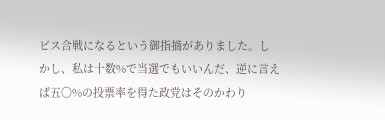ビス合戦になるという御指摘がありました。しかし、私は十数%で当選でもいいんだ、逆に言えば五〇%の投票率を得た政党はそのかわり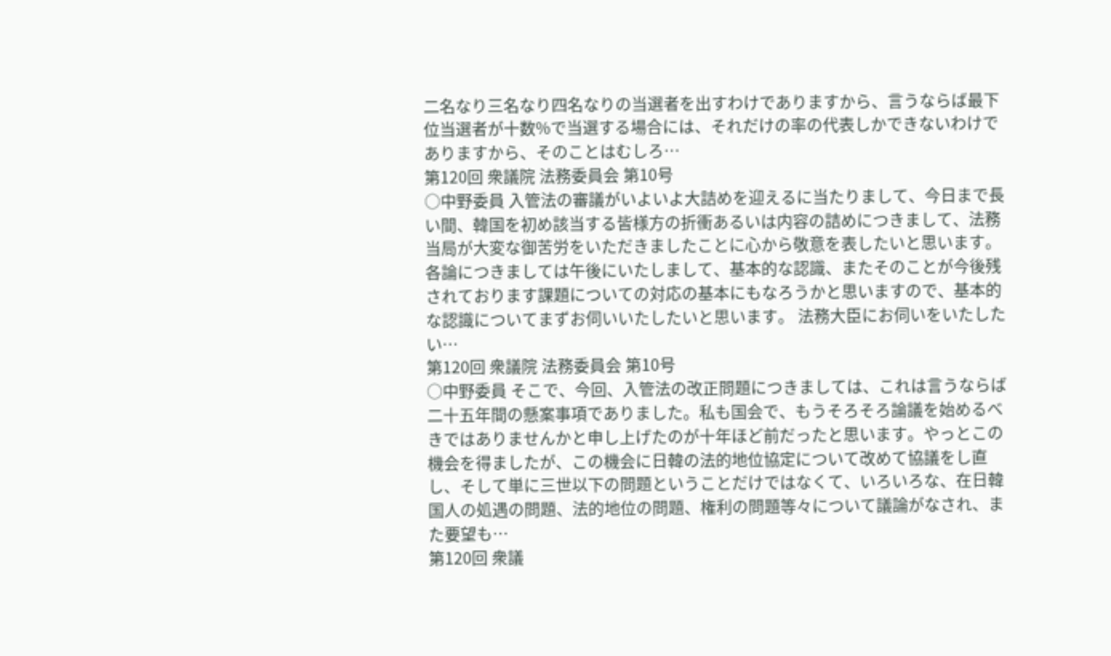二名なり三名なり四名なりの当選者を出すわけでありますから、言うならば最下位当選者が十数%で当選する場合には、それだけの率の代表しかできないわけでありますから、そのことはむしろ…
第120回 衆議院 法務委員会 第10号
○中野委員 入管法の審議がいよいよ大詰めを迎えるに当たりまして、今日まで長い間、韓国を初め該当する皆様方の折衝あるいは内容の詰めにつきまして、法務当局が大変な御苦労をいただきましたことに心から敬意を表したいと思います。 各論につきましては午後にいたしまして、基本的な認識、またそのことが今後残されております課題についての対応の基本にもなろうかと思いますので、基本的な認識についてまずお伺いいたしたいと思います。 法務大臣にお伺いをいたしたい…
第120回 衆議院 法務委員会 第10号
○中野委員 そこで、今回、入管法の改正問題につきましては、これは言うならば二十五年間の懸案事項でありました。私も国会で、もうそろそろ論議を始めるべきではありませんかと申し上げたのが十年ほど前だったと思います。やっとこの機会を得ましたが、この機会に日韓の法的地位協定について改めて協議をし直し、そして単に三世以下の問題ということだけではなくて、いろいろな、在日韓国人の処遇の問題、法的地位の問題、権利の問題等々について議論がなされ、また要望も…
第120回 衆議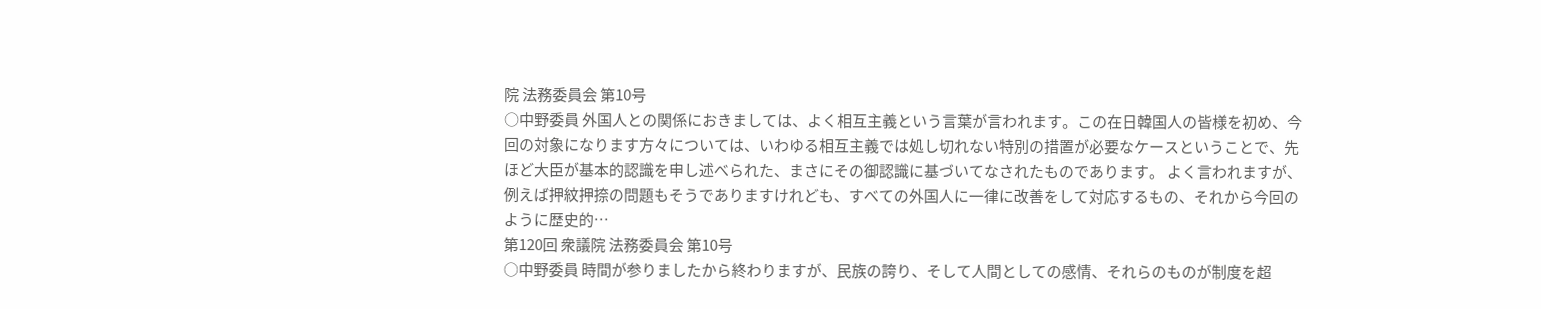院 法務委員会 第10号
○中野委員 外国人との関係におきましては、よく相互主義という言葉が言われます。この在日韓国人の皆様を初め、今回の対象になります方々については、いわゆる相互主義では処し切れない特別の措置が必要なケースということで、先ほど大臣が基本的認識を申し述べられた、まさにその御認識に基づいてなされたものであります。 よく言われますが、例えば押紋押捺の問題もそうでありますけれども、すべての外国人に一律に改善をして対応するもの、それから今回のように歴史的…
第120回 衆議院 法務委員会 第10号
○中野委員 時間が参りましたから終わりますが、民族の誇り、そして人間としての感情、それらのものが制度を超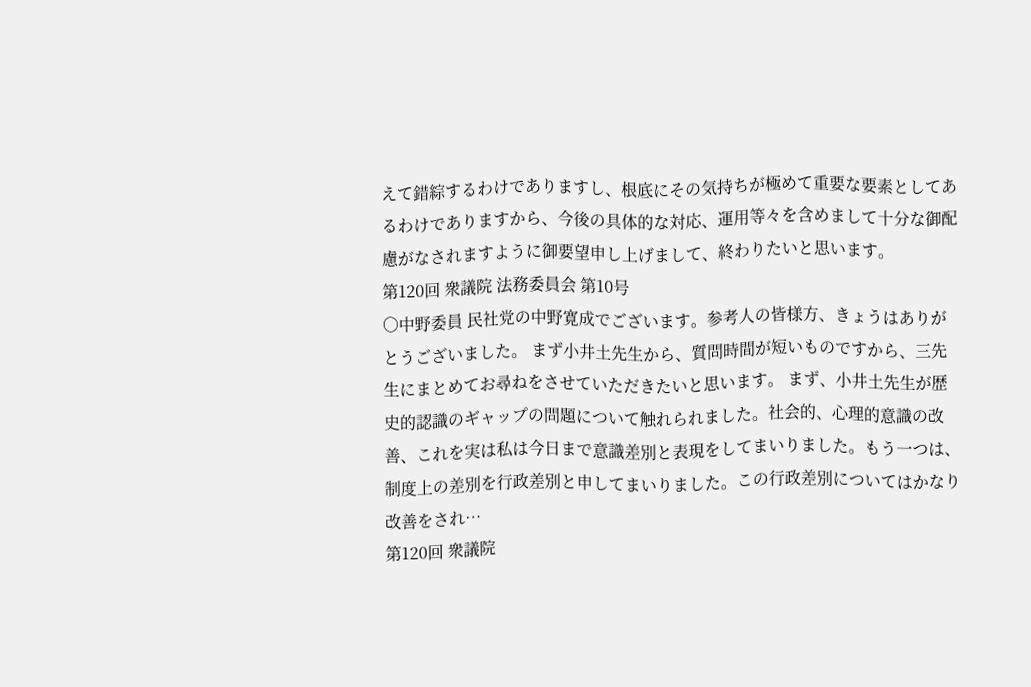えて錯綜するわけでありますし、根底にその気持ちが極めて重要な要素としてあるわけでありますから、今後の具体的な対応、運用等々を含めまして十分な御配慮がなされますように御要望申し上げまして、終わりたいと思います。
第120回 衆議院 法務委員会 第10号
○中野委員 民社党の中野寛成でございます。参考人の皆様方、きょうはありがとうございました。 まず小井土先生から、質問時間が短いものですから、三先生にまとめてお尋ねをさせていただきたいと思います。 まず、小井土先生が歴史的認識のギャップの問題について触れられました。社会的、心理的意識の改善、これを実は私は今日まで意識差別と表現をしてまいりました。もう一つは、制度上の差別を行政差別と申してまいりました。この行政差別についてはかなり改善をされ…
第120回 衆議院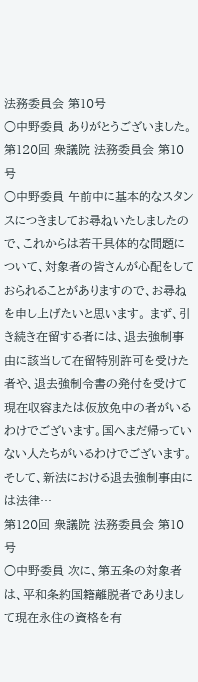法務委員会 第10号
○中野委員 ありがとうございました。
第120回 衆議院 法務委員会 第10号
○中野委員 午前中に基本的なスタンスにつきましてお尋ねいたしましたので、これからは若干具体的な問題について、対象者の皆さんが心配をしておられることがありますので、お尋ねを申し上げたいと思います。 まず、引き続き在留する者には、退去強制事由に該当して在留特別許可を受けた者や、退去強制令書の発付を受けて現在収容または仮放免中の者がいるわけでございます。国へまだ帰っていない人たちがいるわけでございます。そして、新法における退去強制事由には法律…
第120回 衆議院 法務委員会 第10号
○中野委員 次に、第五条の対象者は、平和条約国籍離脱者でありまして現在永住の資格を有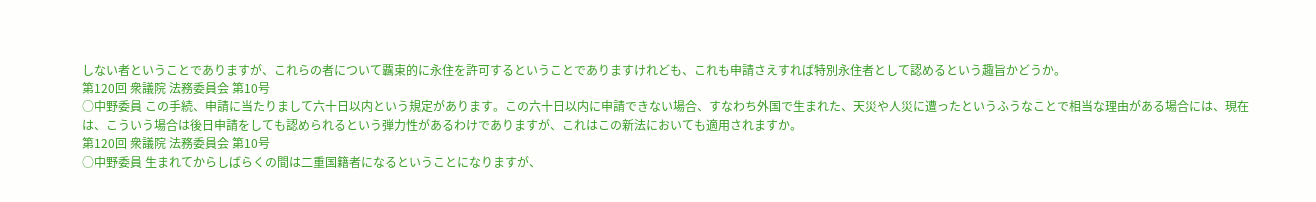しない者ということでありますが、これらの者について覊束的に永住を許可するということでありますけれども、これも申請さえすれば特別永住者として認めるという趣旨かどうか。
第120回 衆議院 法務委員会 第10号
○中野委員 この手続、申請に当たりまして六十日以内という規定があります。この六十日以内に申請できない場合、すなわち外国で生まれた、天災や人災に遭ったというふうなことで相当な理由がある場合には、現在は、こういう場合は後日申請をしても認められるという弾力性があるわけでありますが、これはこの新法においても適用されますか。
第120回 衆議院 法務委員会 第10号
○中野委員 生まれてからしばらくの間は二重国籍者になるということになりますが、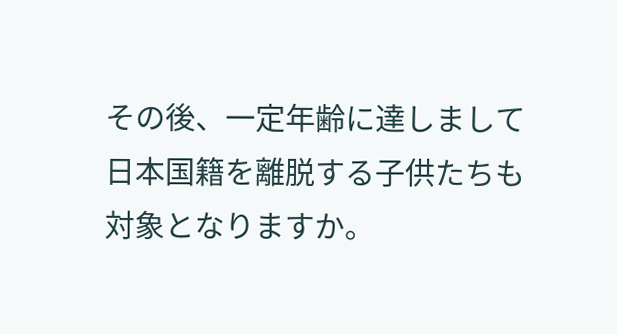その後、一定年齢に達しまして日本国籍を離脱する子供たちも対象となりますか。